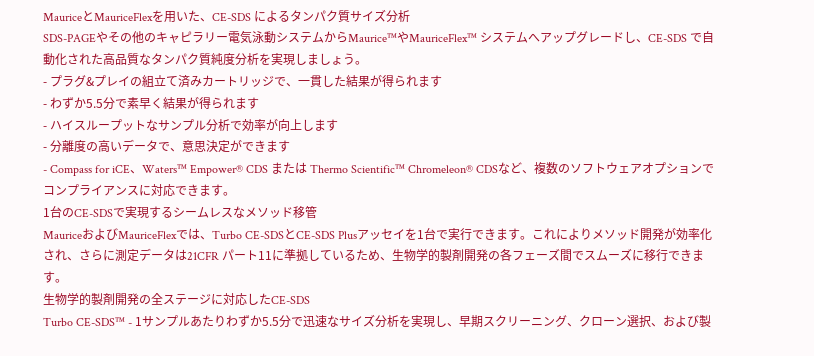MauriceとMauriceFlexを用いた、CE-SDS によるタンパク質サイズ分析
SDS-PAGEやその他のキャピラリー電気泳動システムからMaurice™やMauriceFlex™ システムへアップグレードし、CE-SDS で自動化された高品質なタンパク質純度分析を実現しましょう。
- プラグ&プレイの組立て済みカートリッジで、一貫した結果が得られます
- わずか5.5分で素早く結果が得られます
- ハイスループットなサンプル分析で効率が向上します
- 分離度の高いデータで、意思決定ができます
- Compass for iCE、Waters™ Empower® CDS または Thermo Scientific™ Chromeleon® CDSなど、複数のソフトウェアオプションでコンプライアンスに対応できます。
1台のCE-SDSで実現するシームレスなメソッド移管
MauriceおよびMauriceFlexでは、Turbo CE-SDSとCE-SDS Plusアッセイを1台で実行できます。これによりメソッド開発が効率化され、さらに測定データは21CFR パート11に準拠しているため、生物学的製剤開発の各フェーズ間でスムーズに移行できます。
生物学的製剤開発の全ステージに対応したCE-SDS
Turbo CE-SDS™ - 1サンプルあたりわずか5.5分で迅速なサイズ分析を実現し、早期スクリーニング、クローン選択、および製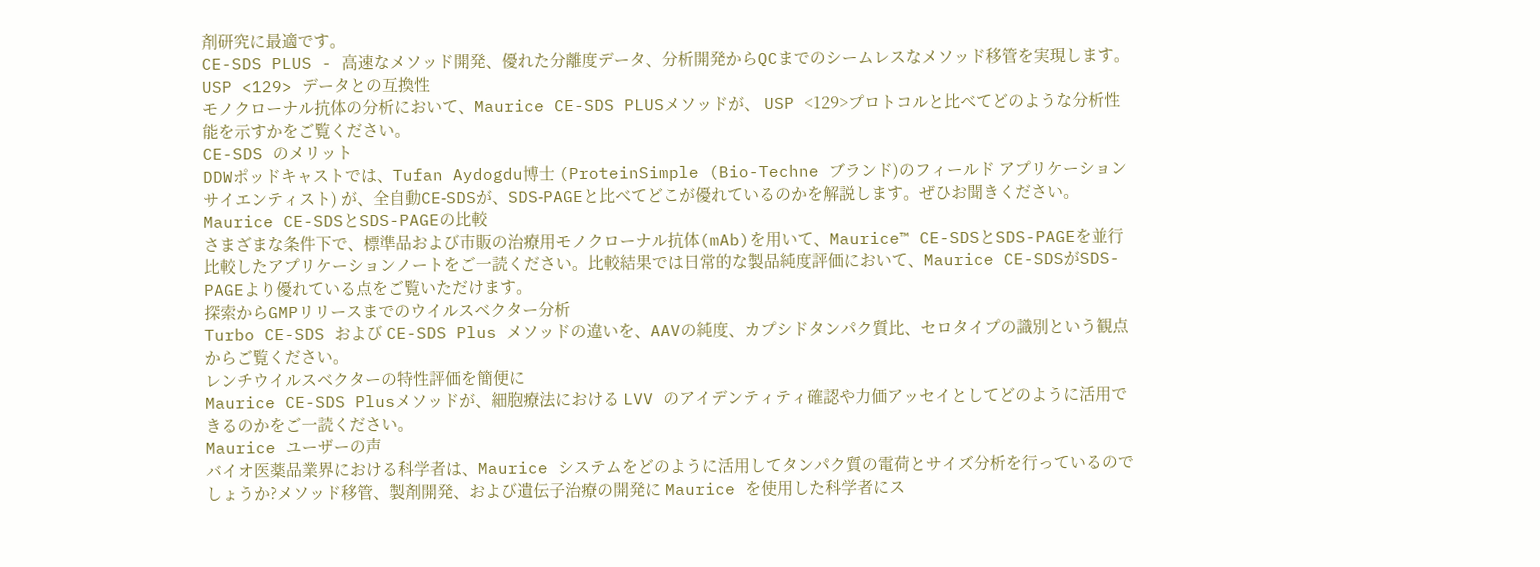剤研究に最適です。
CE-SDS PLUS - 高速なメソッド開発、優れた分離度データ、分析開発からQCまでのシームレスなメソッド移管を実現します。
USP <129> データとの互換性
モノクローナル抗体の分析において、Maurice CE-SDS PLUSメソッドが、 USP <129>プロトコルと比べてどのような分析性能を示すかをご覧ください。
CE-SDS のメリット
DDWポッドキャストでは、Tufan Aydogdu博士 (ProteinSimple (Bio-Techne ブランド)のフィールド アプリケーション サイエンティスト) が、全自動CE‑SDSが、SDS‑PAGEと比べてどこが優れているのかを解説します。ぜひお聞きください。
Maurice CE-SDSとSDS-PAGEの比較
さまざまな条件下で、標準品および市販の治療用モノクローナル抗体(mAb)を用いて、Maurice™ CE-SDSとSDS-PAGEを並行比較したアプリケーションノートをご一読ください。比較結果では日常的な製品純度評価において、Maurice CE-SDSがSDS-PAGEより優れている点をご覧いただけます。
探索からGMPリリースまでのウイルスベクター分析
Turbo CE-SDS および CE-SDS Plus メソッドの違いを、AAVの純度、カプシドタンパク質比、セロタイプの識別という観点からご覧ください。
レンチウイルスベクターの特性評価を簡便に
Maurice CE-SDS Plusメソッドが、細胞療法における LVV のアイデンティティ確認や力価アッセイとしてどのように活用できるのかをご一読ください。
Maurice ユーザーの声
バイオ医薬品業界における科学者は、Maurice システムをどのように活用してタンパク質の電荷とサイズ分析を行っているのでしょうか?メソッド移管、製剤開発、および遺伝子治療の開発に Maurice を使用した科学者にス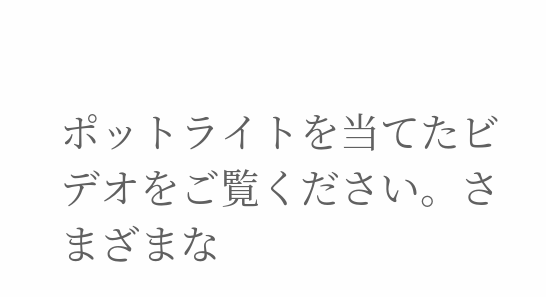ポットライトを当てたビデオをご覧ください。さまざまな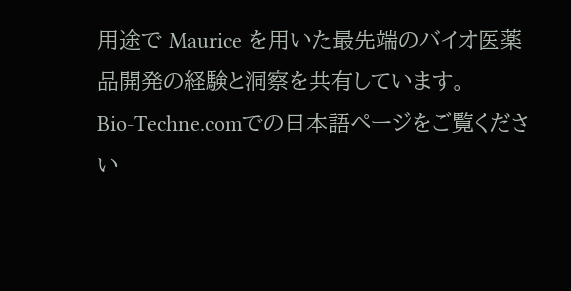用途で Maurice を用いた最先端のバイオ医薬品開発の経験と洞察を共有しています。
Bio-Techne.comでの日本語ページをご覧ください